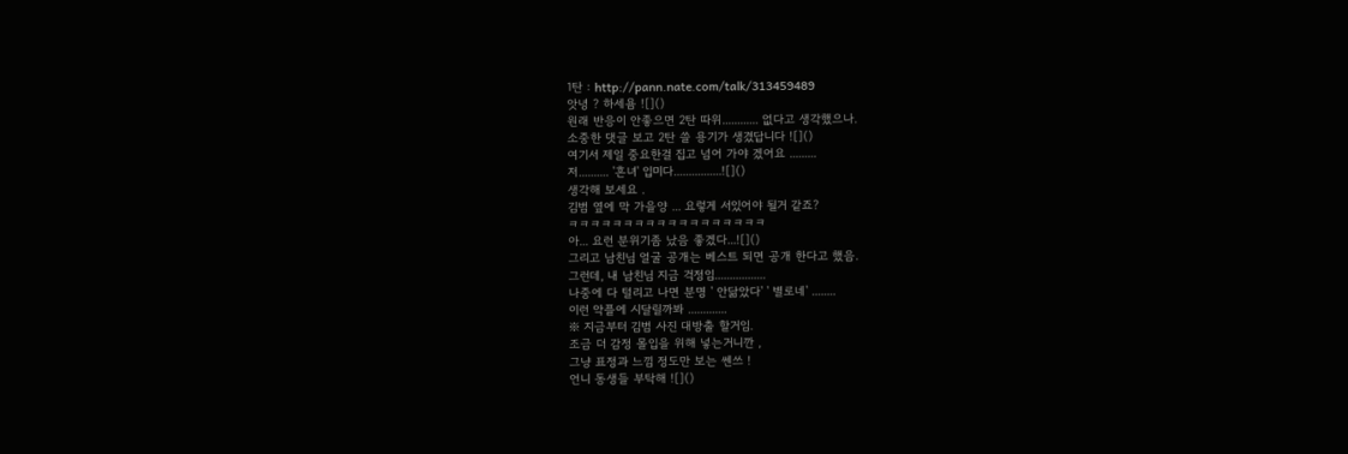1탄 : http://pann.nate.com/talk/313459489
앗녕 ? 하세욤 ![]()
원래 반응이 안좋으면 2탄 따위............ 없다고 생각했으나.
소중한 댓글 보고 2탄 쓸 용기가 생겼답니다 ![]()
여기서 제일 중요한걸 집고 넘어 가야 겠어요 .........
저.......... '흔녀' 입미다................![]()
생각해 보세요 .
김범 옆에 막 가을양 ... 요렇게 서있어야 될거 같죠?
ㅋㅋㅋㅋㅋㅋㅋㅋㅋㅋㅋㅋㅋㅋㅋㅋㅋㅋ
아... 요런 분위기좀 났음 좋겠다...![]()
그리고 남친님 얼굴 공개는 베스트 되면 공개 한다고 했음.
그런데, 내 남친님 지금 걱정임.................
나중에 다 털리고 나면 분명 ' 안닮았다' ' 별로네' ........
이런 악플에 시달릴까봐 .............
※ 지금부터 김범 사진 대방출 할거임.
조금 더 감정 몰입을 위해 넣는거니깐 ,
그냥 표정과 느낌 정도만 보는 쎈쓰 !
언니 동생들 부탁해 ![]()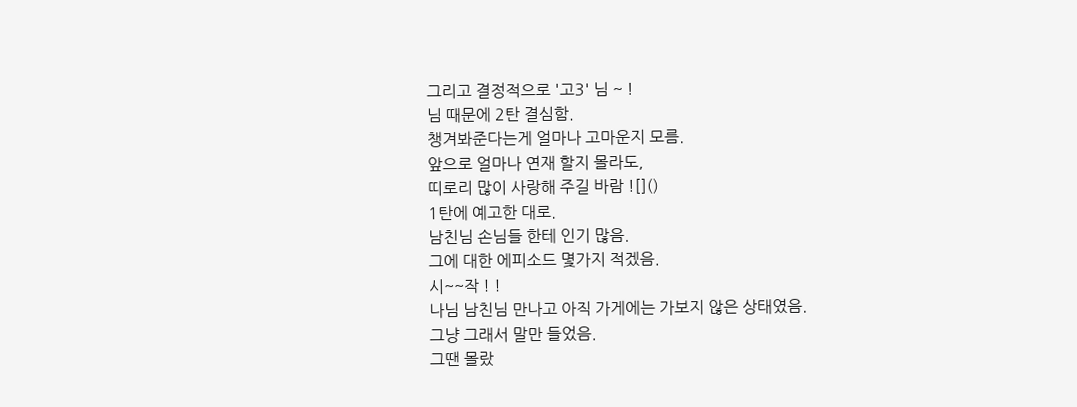그리고 결정적으로 '고3' 님 ~ !
님 때문에 2탄 결심함.
챙겨봐준다는게 얼마나 고마운지 모름.
앞으로 얼마나 연재 할지 몰라도,
띠로리 많이 사랑해 주길 바람 ![]()
1탄에 예고한 대로.
남친님 손님들 한테 인기 많음.
그에 대한 에피소드 몇가지 적겠음.
시~~작 ! !
나님 남친님 만나고 아직 가게에는 가보지 않은 상태였음.
그냥 그래서 말만 들었음.
그땐 몰랐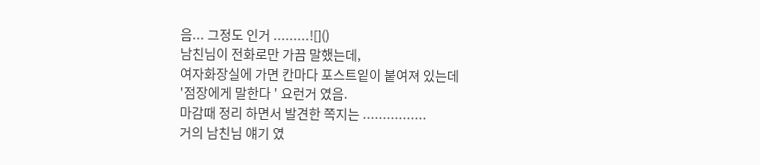음... 그정도 인거 .........![]()
남친님이 전화로만 가끔 말했는데,
여자화장실에 가면 칸마다 포스트잍이 붙여져 있는데
'점장에게 말한다 ' 요런거 였음.
마감때 정리 하면서 발견한 쪽지는 ................
거의 남친님 얘기 였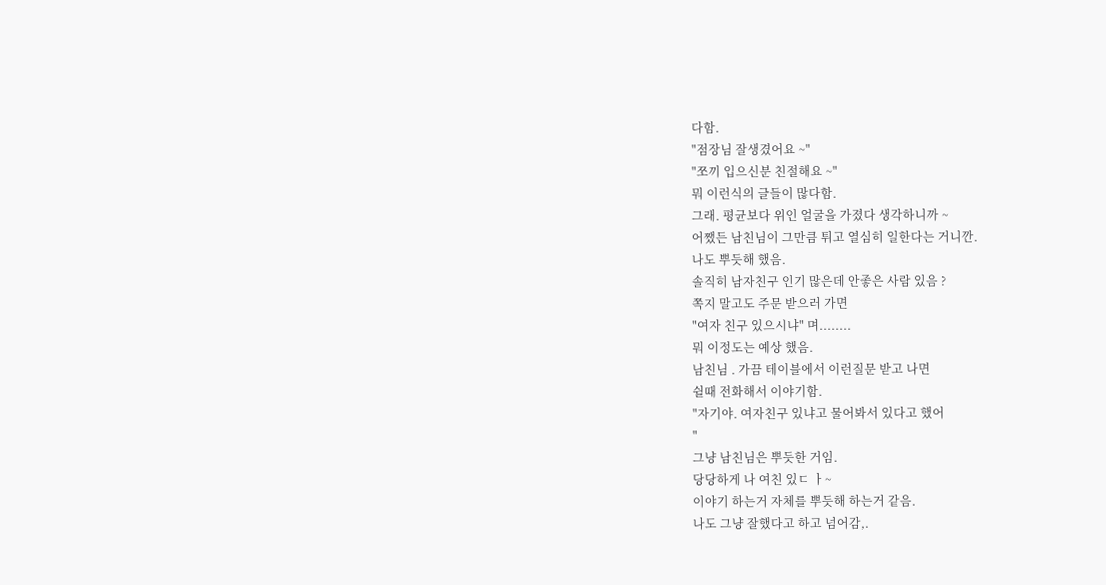다함.
"점장님 잘생겼어요 ~"
"쪼끼 입으신분 친절해요 ~"
뭐 이런식의 글들이 많다함.
그래. 평균보다 위인 얼굴을 가졌다 생각하니까 ~
어쨌든 남친님이 그만큼 튀고 열심히 일한다는 거니깐.
나도 뿌듯해 했음.
솔직히 남자친구 인기 많은데 안좋은 사람 있음 ?
쪽지 말고도 주문 받으러 가면
"여자 친구 있으시냐" 며........
뭐 이정도는 예상 했음.
남친님 . 가끔 테이블에서 이런질문 받고 나면
쉴때 전화해서 이야기함.
"자기야. 여자친구 있냐고 물어봐서 있다고 했어
"
그냥 남친님은 뿌듯한 거임.
당당하게 나 여친 있ㄷ ㅏ~
이야기 하는거 자체를 뿌듯해 하는거 같음.
나도 그냥 잘했다고 하고 넘어감,.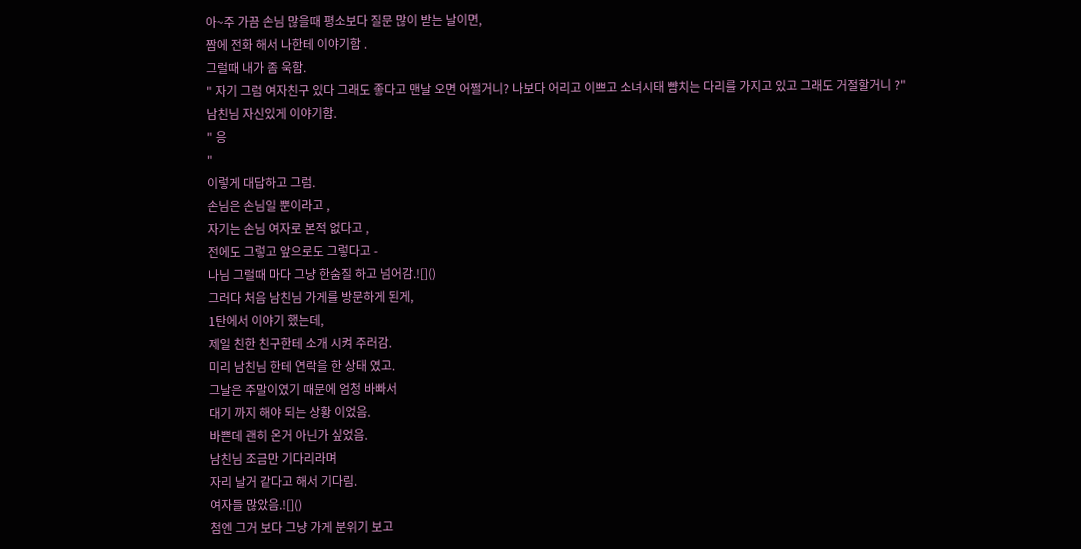아~주 가끔 손님 많을때 평소보다 질문 많이 받는 날이면,
짬에 전화 해서 나한테 이야기함 .
그럴때 내가 좀 욱함.
" 자기 그럼 여자친구 있다 그래도 좋다고 맨날 오면 어쩔거니? 나보다 어리고 이쁘고 소녀시태 뺨치는 다리를 가지고 있고 그래도 거절할거니 ?"
남친님 자신있게 이야기함.
" 응
"
이렇게 대답하고 그럼.
손님은 손님일 뿐이라고 ,
자기는 손님 여자로 본적 없다고 ,
전에도 그렇고 앞으로도 그렇다고 -
나님 그럴때 마다 그냥 한숨질 하고 넘어감.![]()
그러다 처음 남친님 가게를 방문하게 된게,
1탄에서 이야기 했는데,
제일 친한 친구한테 소개 시켜 주러감.
미리 남친님 한테 연락을 한 상태 였고.
그날은 주말이였기 때문에 엄청 바빠서
대기 까지 해야 되는 상황 이었음.
바쁜데 괜히 온거 아닌가 싶었음.
남친님 조금만 기다리라며
자리 날거 같다고 해서 기다림.
여자들 많았음.![]()
첨엔 그거 보다 그냥 가게 분위기 보고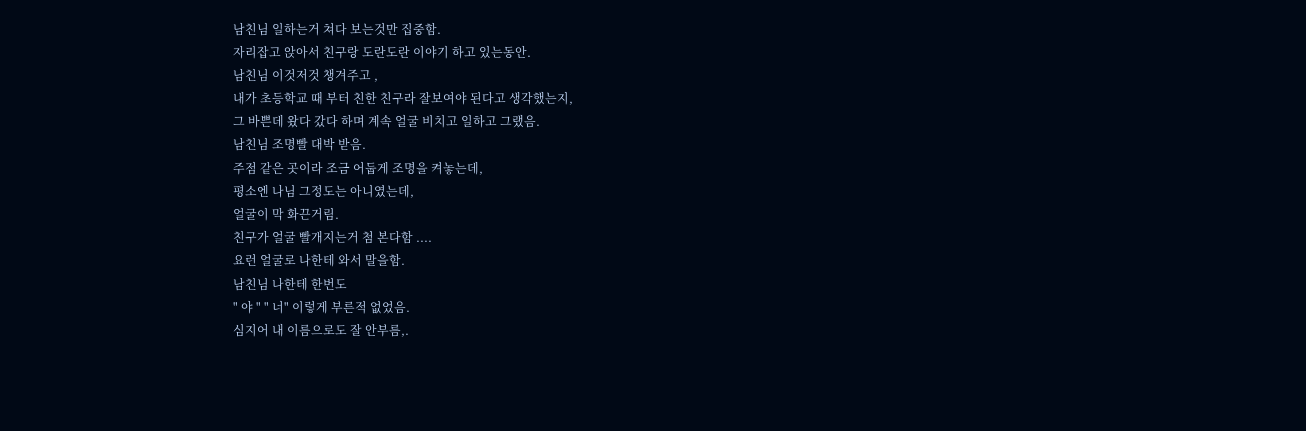남친님 일하는거 쳐다 보는것만 집중함.
자리잡고 앉아서 친구랑 도란도란 이야기 하고 있는동안.
남친님 이것저것 챙겨주고 ,
내가 초등학교 때 부터 친한 친구라 잘보여야 된다고 생각했는지,
그 바쁜데 왔다 갔다 하며 계속 얼굴 비치고 일하고 그랬음.
남친님 조명빨 대박 받음.
주점 같은 곳이라 조금 어둡게 조명을 켜놓는데,
평소엔 나님 그정도는 아니였는데,
얼굴이 막 화끈거림.
친구가 얼굴 빨개지는거 첨 본다함 ....
요런 얼굴로 나한테 와서 말을함.
남친님 나한테 한번도
" 야 " " 너" 이렇게 부른적 없었음.
심지어 내 이름으로도 잘 안부름,.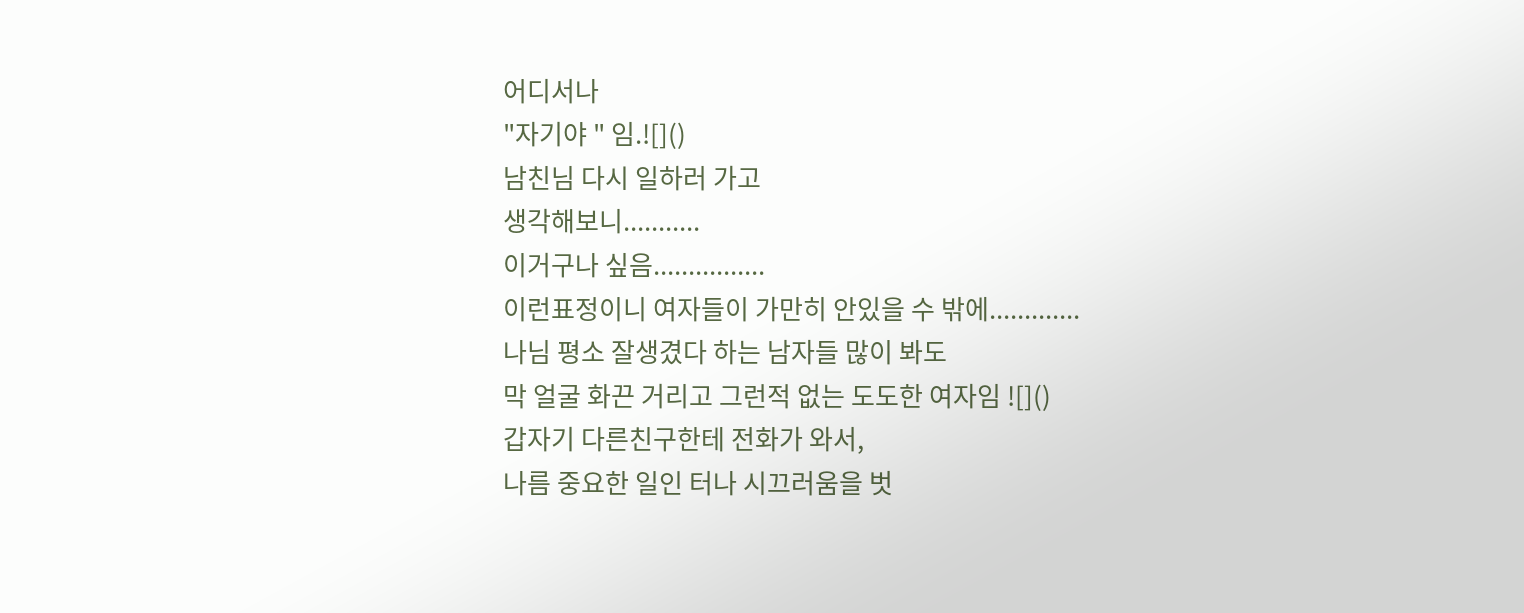어디서나
"자기야 " 임.![]()
남친님 다시 일하러 가고
생각해보니...........
이거구나 싶음................
이런표정이니 여자들이 가만히 안있을 수 밖에.............
나님 평소 잘생겼다 하는 남자들 많이 봐도
막 얼굴 화끈 거리고 그런적 없는 도도한 여자임 ![]()
갑자기 다른친구한테 전화가 와서,
나름 중요한 일인 터나 시끄러움을 벗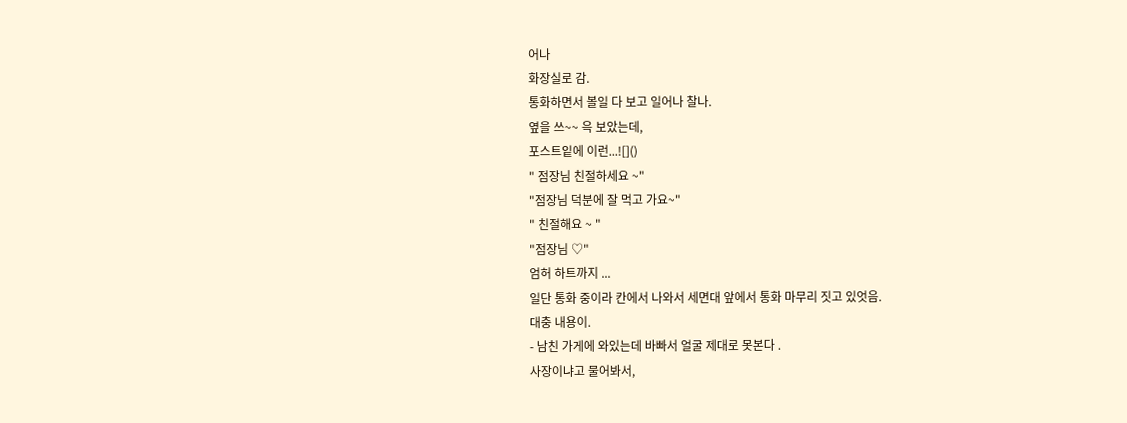어나
화장실로 감.
통화하면서 볼일 다 보고 일어나 찰나.
옆을 쓰~~ 윽 보았는데,
포스트잍에 이런...![]()
" 점장님 친절하세요 ~"
"점장님 덕분에 잘 먹고 가요~"
" 친절해요 ~ "
"점장님 ♡"
엄허 하트까지 ...
일단 통화 중이라 칸에서 나와서 세면대 앞에서 통화 마무리 짓고 있엇음.
대충 내용이.
- 남친 가게에 와있는데 바빠서 얼굴 제대로 못본다 .
사장이냐고 물어봐서,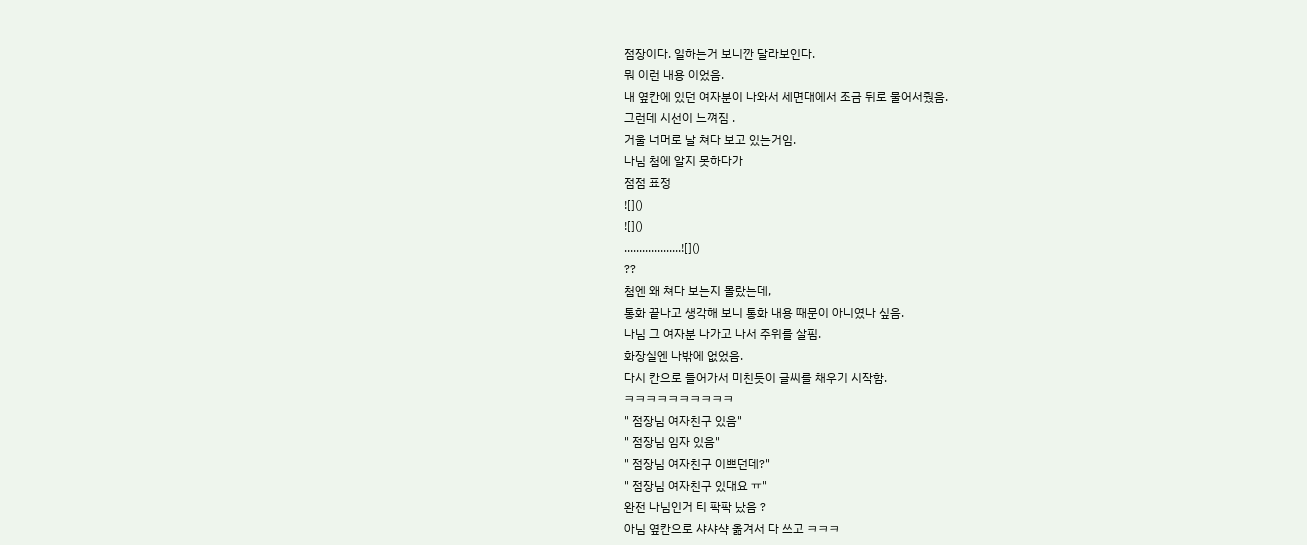점장이다. 일하는거 보니깐 달라보인다.
뭐 이런 내용 이었음.
내 옆칸에 있던 여자분이 나와서 세면대에서 조금 뒤로 물어서줬음.
그런데 시선이 느껴짐 .
거울 너머로 날 쳐다 보고 있는거임.
나님 첨에 알지 못하다가
점점 표정
![]()
![]()
...................![]()
??
첨엔 왜 쳐다 보는지 몰랐는데,
통화 끝나고 생각해 보니 통화 내용 때문이 아니였나 싶음.
나님 그 여자분 나가고 나서 주위를 살핌.
화장실엔 나밖에 없었음.
다시 칸으로 들어가서 미친듯이 글씨를 채우기 시작함.
ㅋㅋㅋㅋㅋㅋㅋㅋㅋㅋ
" 점장님 여자친구 있음"
" 점장님 임자 있음"
" 점장님 여자친구 이쁘던데?"
" 점장님 여자친구 있대요 ㅠ"
완전 나님인거 티 팍팍 났음 ?
아님 옆칸으로 샤샤샥 옮겨서 다 쓰고 ㅋㅋㅋ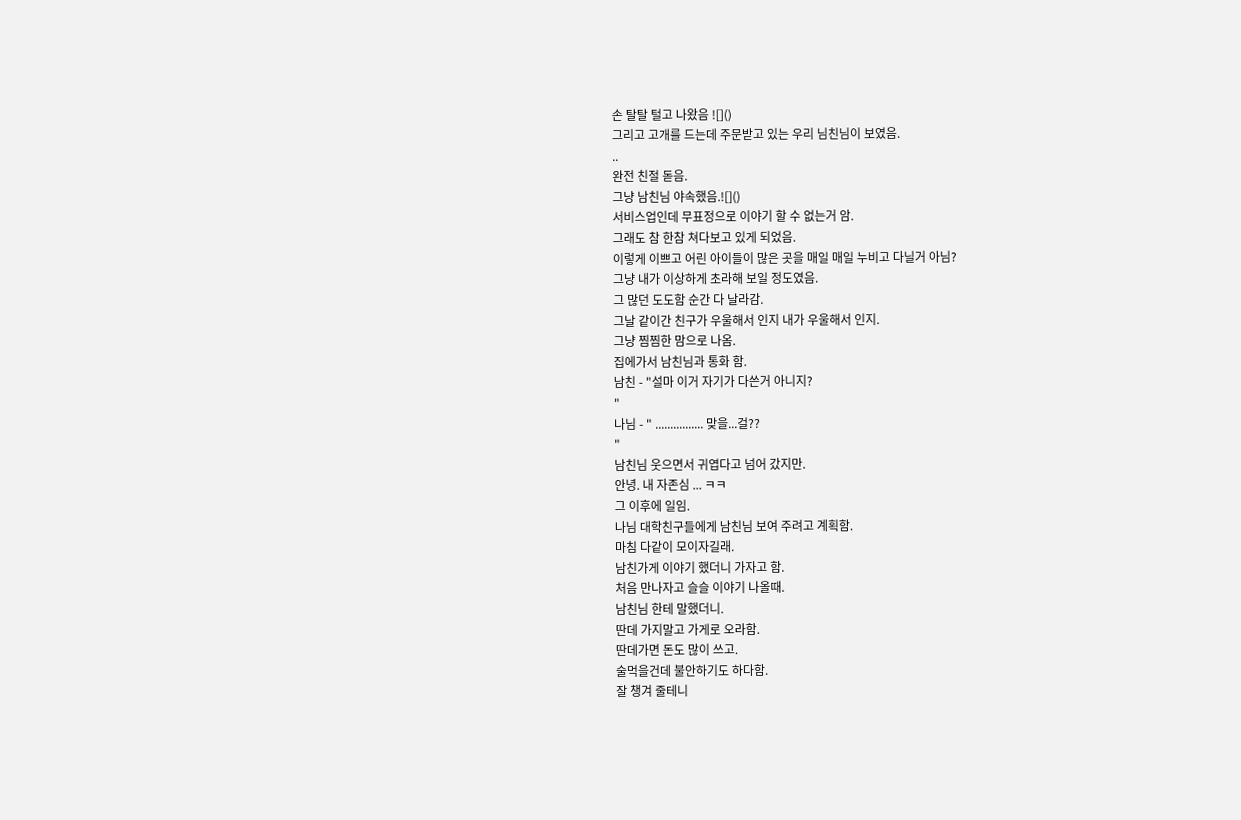손 탈탈 털고 나왔음 ![]()
그리고 고개를 드는데 주문받고 있는 우리 님친님이 보였음.
..
완전 친절 돋음.
그냥 남친님 야속했음.![]()
서비스업인데 무표정으로 이야기 할 수 없는거 암.
그래도 참 한참 쳐다보고 있게 되었음.
이렇게 이쁘고 어린 아이들이 많은 곳을 매일 매일 누비고 다닐거 아님?
그냥 내가 이상하게 초라해 보일 정도였음.
그 많던 도도함 순간 다 날라감.
그날 같이간 친구가 우울해서 인지 내가 우울해서 인지.
그냥 찜찜한 맘으로 나옴.
집에가서 남친님과 통화 함.
남친 - "설마 이거 자기가 다쓴거 아니지?
"
나님 - " ................ 맞을...걸??
"
남친님 웃으면서 귀엽다고 넘어 갔지만.
안녕. 내 자존심 ... ㅋㅋ
그 이후에 일임.
나님 대학친구들에게 남친님 보여 주려고 계획함.
마침 다같이 모이자길래.
남친가게 이야기 했더니 가자고 함.
처음 만나자고 슬슬 이야기 나올때.
남친님 한테 말했더니.
딴데 가지말고 가게로 오라함.
딴데가면 돈도 많이 쓰고.
술먹을건데 불안하기도 하다함.
잘 챙겨 줄테니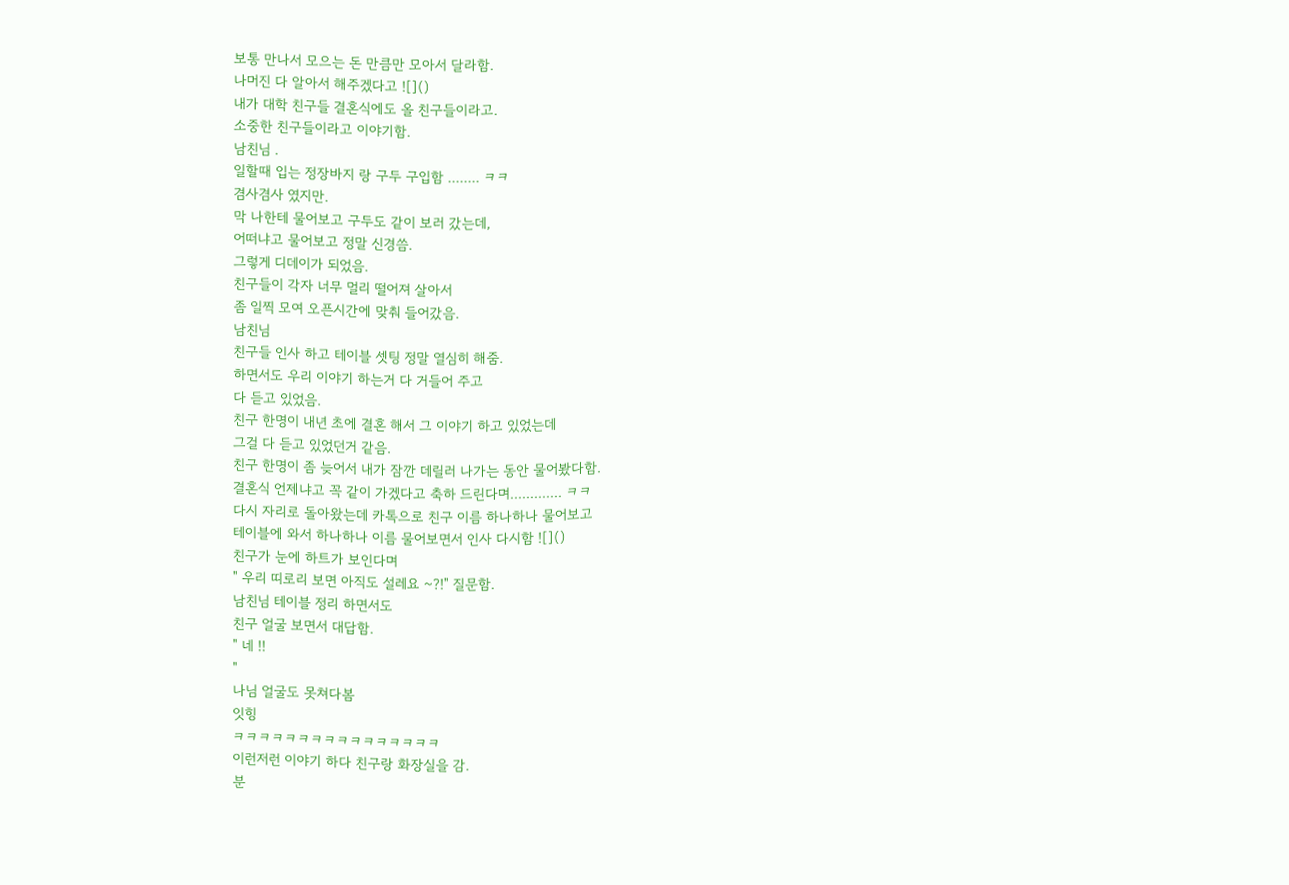보통 만나서 모으는 돈 만큼만 모아서 달라함.
나머진 다 알아서 해주겠다고 ![]()
내가 대학 친구들 결혼식에도 올 친구들이라고.
소중한 친구들이라고 이야기함.
남친님 .
일할때 입는 정장바지 랑 구두 구입함 ........ ㅋㅋ
겸사겸사 였지만.
막 나한테 물어보고 구두도 같이 보러 갔는데,
어떠냐고 물어보고 정말 신경씀.
그렇게 디데이가 되었음.
친구들이 각자 너무 멀리 떨어져 살아서
좀 일찍 모여 오픈시간에 맞춰 들어갔음.
남친님
친구들 인사 하고 테이블 셋팅 정말 열심히 해줌.
하면서도 우리 이야기 하는거 다 거들어 주고
다 듣고 있었음.
친구 한명이 내년 초에 결혼 해서 그 이야기 하고 있었는데
그걸 다 듣고 있었던거 같음.
친구 한명이 좀 늦어서 내가 잠깐 데릴러 나가는 동안 물어봤다함.
결혼식 언제냐고 꼭 같이 가겠다고 축하 드린다며............. ㅋㅋ
다시 자리로 돌아왔는데 카톡으로 친구 이름 하나하나 물어보고
테이블에 와서 하나하나 이름 물어보면서 인사 다시함 ![]()
친구가 눈에 하트가 보인다며
" 우리 띠로리 보면 아직도 설레요 ~?!" 질문함.
남친님 테이블 정리 하면서도
친구 얼굴 보면서 대답함.
" 네 !!
"
나님 얼굴도 못쳐다봄
잇힝
ㅋㅋㅋㅋㅋㅋㅋㅋㅋㅋㅋㅋㅋㅋㅋㅋ
이런저런 이야기 하다 친구랑 화장실을 감.
분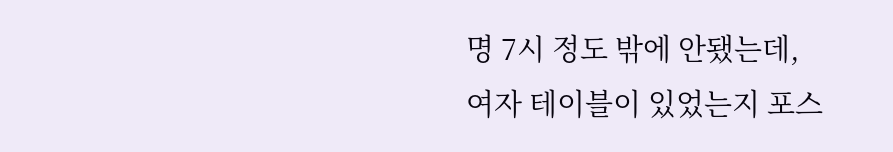명 7시 정도 밖에 안됐는데,
여자 테이블이 있었는지 포스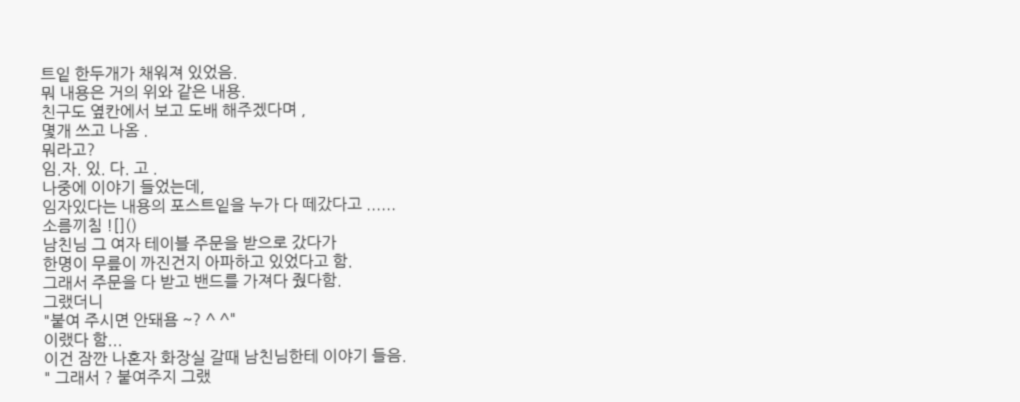트잍 한두개가 채워져 있었음.
뭐 내용은 거의 위와 같은 내용.
친구도 옆칸에서 보고 도배 해주겠다며 ,
몇개 쓰고 나옴 .
뭐라고?
임.자. 있. 다. 고 .
나중에 이야기 들었는데,
임자있다는 내용의 포스트잍을 누가 다 떼갔다고 ......
소름끼침 ![]()
남친님 그 여자 테이블 주문을 받으로 갔다가
한명이 무릎이 까진건지 아파하고 있었다고 함.
그래서 주문을 다 받고 밴드를 가져다 줬다함.
그랬더니
"붙여 주시면 안돼욤 ~? ^ ^"
이랬다 함...
이건 잠깐 나혼자 화장실 갈때 남친님한테 이야기 들음.
" 그래서 ? 붙여주지 그랬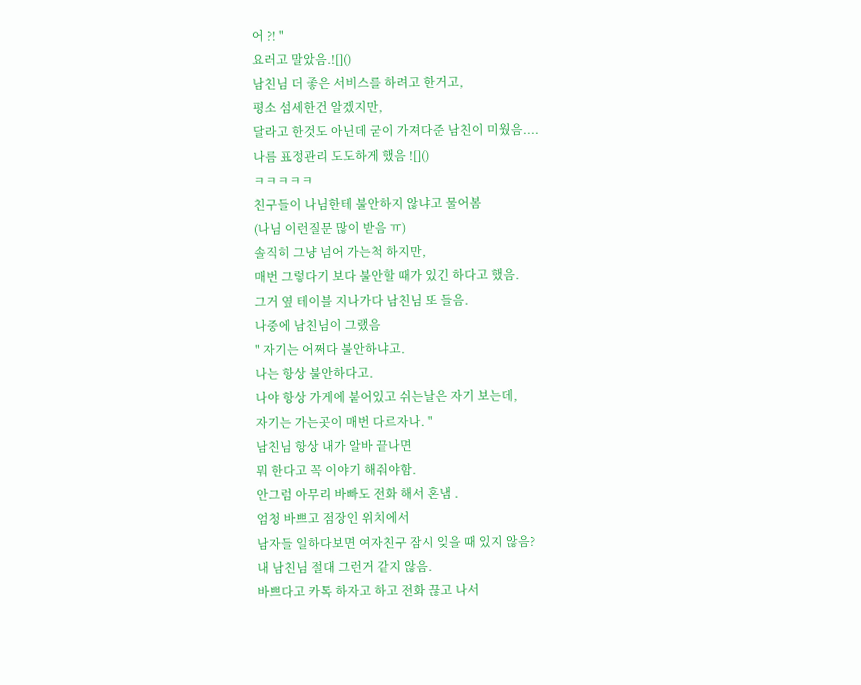어 ?! "
요러고 말았음.![]()
남친님 더 좋은 서비스를 하려고 한거고,
평소 섬세한건 알겠지만,
달라고 한것도 아닌데 굳이 가져다준 남친이 미웠음....
나름 표정관리 도도하게 했음 ![]()
ㅋㅋㅋㅋㅋ
친구들이 나님한테 불안하지 않냐고 물어봄
(나님 이런질문 많이 받음 ㅠ)
솔직히 그냥 넘어 가는척 하지만,
매번 그렇다기 보다 불안할 때가 있긴 하다고 했음.
그거 옆 테이블 지나가다 남친님 또 들음.
나중에 남친님이 그랬음
" 자기는 어쩌다 불안하냐고.
나는 항상 불안하다고.
나야 항상 가게에 붙어있고 쉬는날은 자기 보는데,
자기는 가는곳이 매번 다르자나. "
남친님 항상 내가 알바 끝나면
뭐 한다고 꼭 이야기 해줘야함.
안그럼 아무리 바빠도 전화 해서 혼냄 .
엄청 바쁘고 점장인 위치에서
남자들 일하다보면 여자친구 잠시 잊을 때 있지 않음?
내 남친님 절대 그런거 같지 않음.
바쁘다고 카톡 하자고 하고 전화 끊고 나서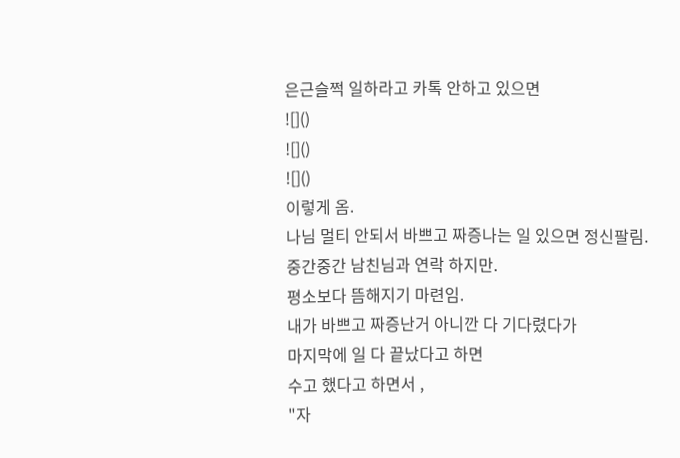은근슬쩍 일하라고 카톡 안하고 있으면
![]()
![]()
![]()
이렇게 옴.
나님 멀티 안되서 바쁘고 짜증나는 일 있으면 정신팔림.
중간중간 남친님과 연락 하지만.
평소보다 뜸해지기 마련임.
내가 바쁘고 짜증난거 아니깐 다 기다렸다가
마지막에 일 다 끝났다고 하면
수고 했다고 하면서 ,
"자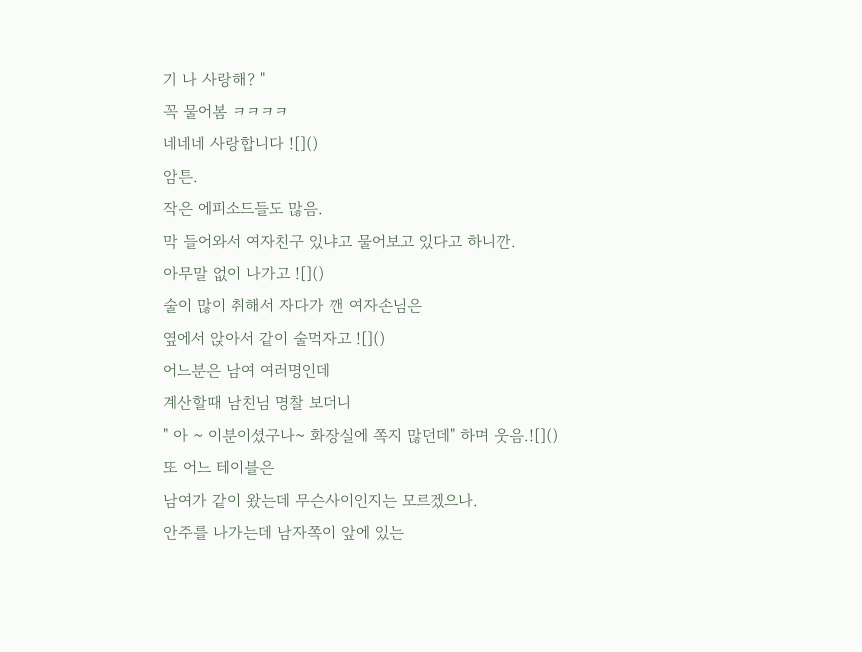기 나 사랑해? "
꼭 물어봄 ㅋㅋㅋㅋ
네네네 사랑합니다 ![]()
암튼.
작은 에피소드들도 많음.
막 들어와서 여자친구 있냐고 물어보고 있다고 하니깐.
아무말 없이 나가고 ![]()
술이 많이 취해서 자다가 깬 여자손님은
옆에서 앉아서 같이 술먹자고 ![]()
어느분은 남여 여러명인데
계산할때 남친님 명찰 보더니
" 아 ~ 이분이셨구나~ 화장실에 쪽지 많던데" 하며 웃음.![]()
또 어느 테이블은
남여가 같이 왔는데 무슨사이인지는 모르겠으나.
안주를 나가는데 남자쪽이 앞에 있는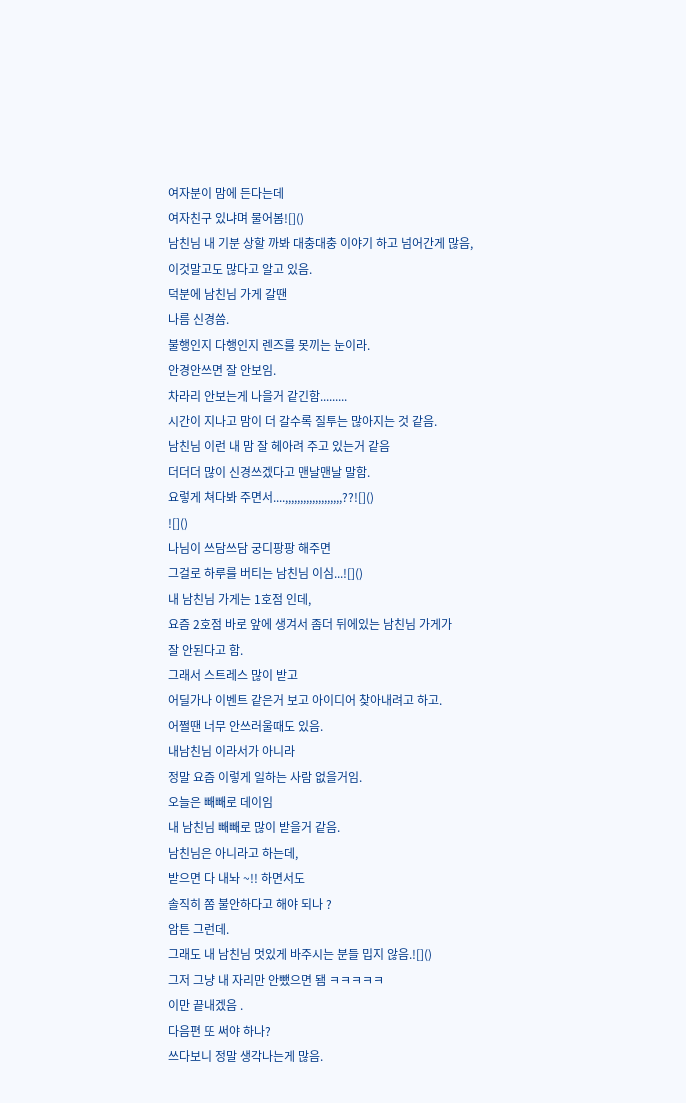여자분이 맘에 든다는데
여자친구 있냐며 물어봄![]()
남친님 내 기분 상할 까봐 대충대충 이야기 하고 넘어간게 많음,
이것말고도 많다고 알고 있음.
덕분에 남친님 가게 갈땐
나름 신경씀.
불행인지 다행인지 렌즈를 못끼는 눈이라.
안경안쓰면 잘 안보임.
차라리 안보는게 나을거 같긴함.........
시간이 지나고 맘이 더 갈수록 질투는 많아지는 것 같음.
남친님 이런 내 맘 잘 헤아려 주고 있는거 같음
더더더 많이 신경쓰겠다고 맨날맨날 말함.
요렇게 쳐다봐 주면서....,,,,,,,,,,,,,,,,,,,??![]()
![]()
나님이 쓰담쓰담 궁디팡팡 해주면
그걸로 하루를 버티는 남친님 이심...![]()
내 남친님 가게는 1호점 인데,
요즘 2호점 바로 앞에 생겨서 좀더 뒤에있는 남친님 가게가
잘 안된다고 함.
그래서 스트레스 많이 받고
어딜가나 이벤트 같은거 보고 아이디어 찾아내려고 하고.
어쩔땐 너무 안쓰러울때도 있음.
내남친님 이라서가 아니라
정말 요즘 이렇게 일하는 사람 없을거임.
오늘은 빼빼로 데이임
내 남친님 빼빼로 많이 받을거 같음.
남친님은 아니라고 하는데,
받으면 다 내놔 ~!! 하면서도
솔직히 쫌 불안하다고 해야 되나 ?
암튼 그런데.
그래도 내 남친님 멋있게 바주시는 분들 밉지 않음.![]()
그저 그냥 내 자리만 안뺐으면 됌 ㅋㅋㅋㅋㅋ
이만 끝내겠음 .
다음편 또 써야 하나?
쓰다보니 정말 생각나는게 많음.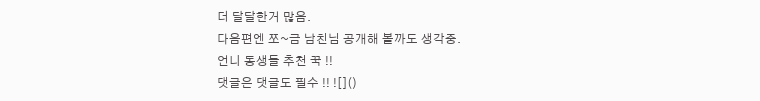더 달달한거 많음.
다음편엔 쪼~금 남친님 공개해 볼까도 생각중.
언니 동생들 추천 꾹 !!
댓글은 댓글도 필수 !! ![]()